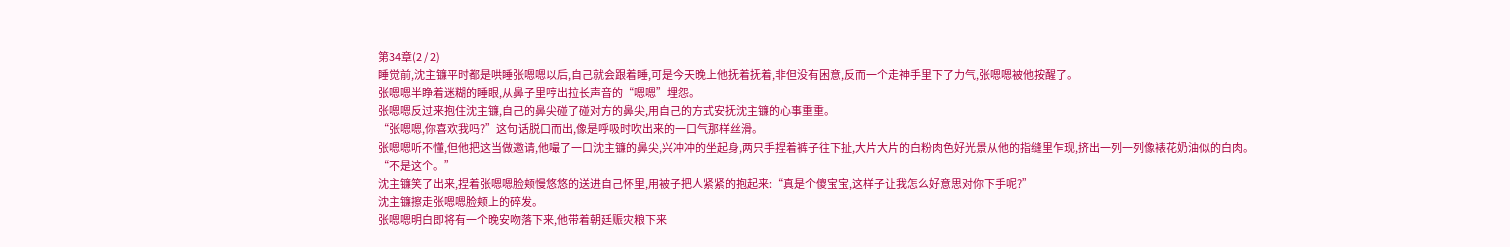第34章(2 / 2)
睡觉前,沈主镰平时都是哄睡张嗯嗯以后,自己就会跟着睡,可是今天晚上他抚着抚着,非但没有困意,反而一个走神手里下了力气,张嗯嗯被他按醒了。
张嗯嗯半睁着迷糊的睡眼,从鼻子里哼出拉长声音的“嗯嗯”埋怨。
张嗯嗯反过来抱住沈主镰,自己的鼻尖碰了碰对方的鼻尖,用自己的方式安抚沈主镰的心事重重。
“张嗯嗯,你喜欢我吗?”这句话脱口而出,像是呼吸时吹出来的一口气那样丝滑。
张嗯嗯听不懂,但他把这当做邀请,他嘬了一口沈主镰的鼻尖,兴冲冲的坐起身,两只手捏着裤子往下扯,大片大片的白粉肉色好光景从他的指缝里乍现,挤出一列一列像裱花奶油似的白肉。
“不是这个。”
沈主镰笑了出来,捏着张嗯嗯脸颊慢悠悠的送进自己怀里,用被子把人紧紧的抱起来:“真是个傻宝宝,这样子让我怎么好意思对你下手呢?”
沈主镰擦走张嗯嗯脸颊上的碎发。
张嗯嗯明白即将有一个晚安吻落下来,他带着朝廷赈灾粮下来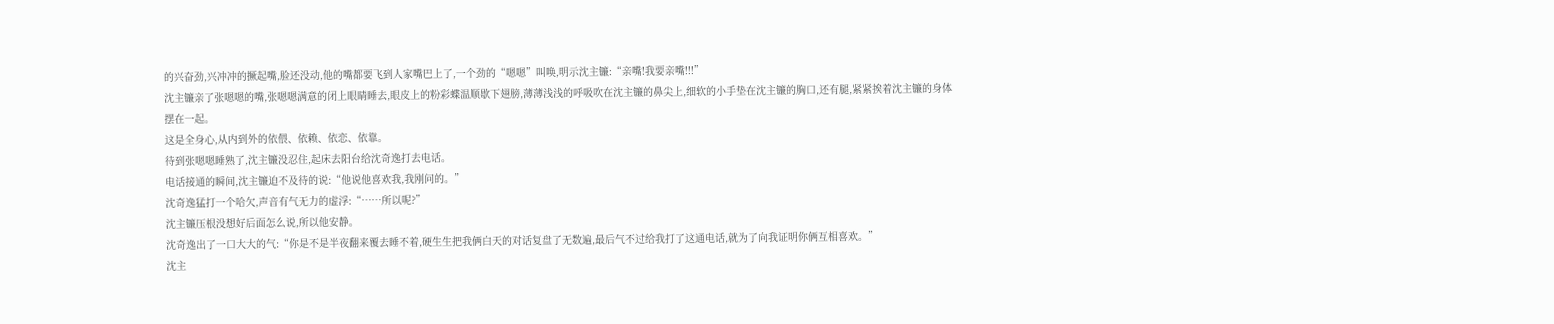的兴奋劲,兴冲冲的撅起嘴,脸还没动,他的嘴都要飞到人家嘴巴上了,一个劲的“嗯嗯”叫唤,明示沈主镰:“亲嘴!我要亲嘴!!!”
沈主镰亲了张嗯嗯的嘴,张嗯嗯满意的闭上眼睛睡去,眼皮上的粉彩蝶温顺歇下翅膀,薄薄浅浅的呼吸吹在沈主镰的鼻尖上,细软的小手垫在沈主镰的胸口,还有腿,紧紧挨着沈主镰的身体摆在一起。
这是全身心,从内到外的依偎、依赖、依恋、依靠。
待到张嗯嗯睡熟了,沈主镰没忍住,起床去阳台给沈奇逸打去电话。
电话接通的瞬间,沈主镰迫不及待的说:“他说他喜欢我,我刚问的。”
沈奇逸猛打一个哈欠,声音有气无力的虚浮:“……所以呢?”
沈主镰压根没想好后面怎么说,所以他安静。
沈奇逸出了一口大大的气:“你是不是半夜翻来覆去睡不着,硬生生把我俩白天的对话复盘了无数遍,最后气不过给我打了这通电话,就为了向我证明你俩互相喜欢。”
沈主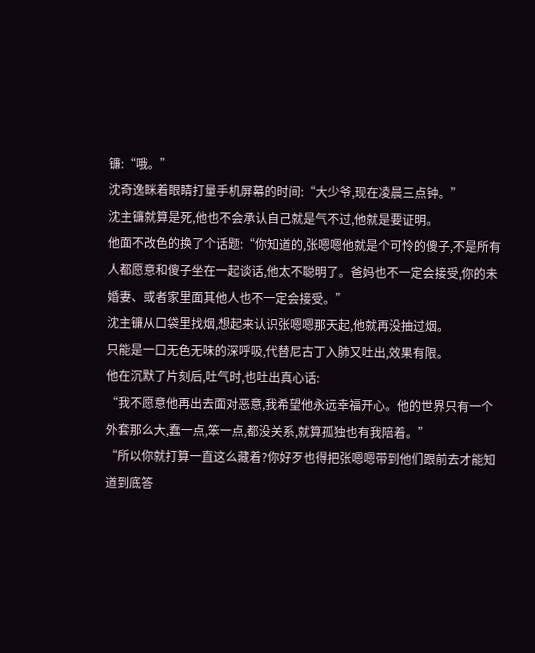镰:“哦。”
沈奇逸眯着眼睛打量手机屏幕的时间:“大少爷,现在凌晨三点钟。”
沈主镰就算是死,他也不会承认自己就是气不过,他就是要证明。
他面不改色的换了个话题:“你知道的,张嗯嗯他就是个可怜的傻子,不是所有人都愿意和傻子坐在一起谈话,他太不聪明了。爸妈也不一定会接受,你的未婚妻、或者家里面其他人也不一定会接受。”
沈主镰从口袋里找烟,想起来认识张嗯嗯那天起,他就再没抽过烟。
只能是一口无色无味的深呼吸,代替尼古丁入肺又吐出,效果有限。
他在沉默了片刻后,吐气时,也吐出真心话:
“我不愿意他再出去面对恶意,我希望他永远幸福开心。他的世界只有一个外套那么大,蠢一点,笨一点,都没关系,就算孤独也有我陪着。”
“所以你就打算一直这么藏着?你好歹也得把张嗯嗯带到他们跟前去才能知道到底答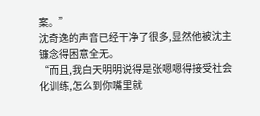案。”
沈奇逸的声音已经干净了很多,显然他被沈主镰念得困意全无。
“而且,我白天明明说得是张嗯嗯得接受社会化训练,怎么到你嘴里就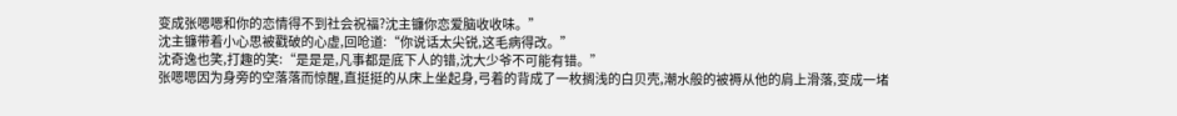变成张嗯嗯和你的恋情得不到社会祝福?沈主镰你恋爱脑收收味。”
沈主镰带着小心思被戳破的心虚,回呛道:“你说话太尖锐,这毛病得改。”
沈奇逸也笑,打趣的笑:“是是是,凡事都是底下人的错,沈大少爷不可能有错。”
张嗯嗯因为身旁的空落落而惊醒,直挺挺的从床上坐起身,弓着的背成了一枚搁浅的白贝壳,潮水般的被褥从他的肩上滑落,变成一堵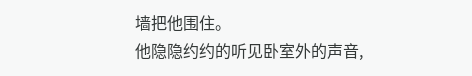墙把他围住。
他隐隐约约的听见卧室外的声音,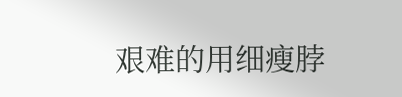艰难的用细瘦脖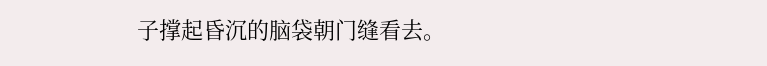子撑起昏沉的脑袋朝门缝看去。